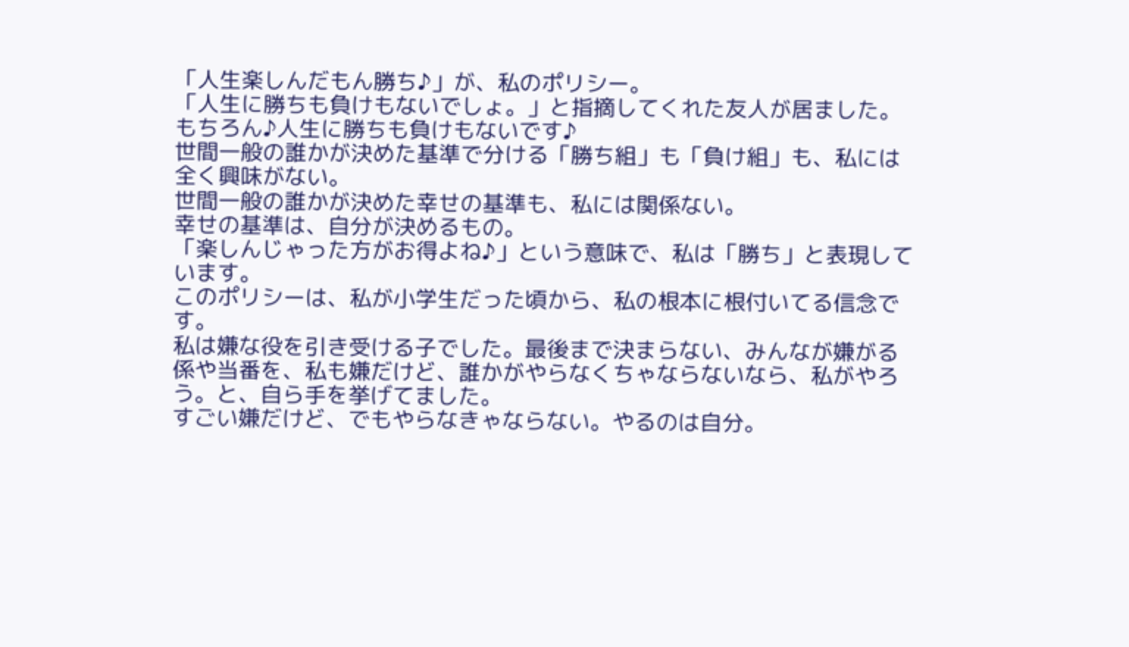「人生楽しんだもん勝ち♪」が、私のポリシー。
「人生に勝ちも負けもないでしょ。」と指摘してくれた友人が居ました。
もちろん♪人生に勝ちも負けもないです♪
世間一般の誰かが決めた基準で分ける「勝ち組」も「負け組」も、私には全く興味がない。
世間一般の誰かが決めた幸せの基準も、私には関係ない。
幸せの基準は、自分が決めるもの。
「楽しんじゃった方がお得よね♪」という意味で、私は「勝ち」と表現しています。
このポリシーは、私が小学生だった頃から、私の根本に根付いてる信念です。
私は嫌な役を引き受ける子でした。最後まで決まらない、みんなが嫌がる係や当番を、私も嫌だけど、誰かがやらなくちゃならないなら、私がやろう。と、自ら手を挙げてました。
すごい嫌だけど、でもやらなきゃならない。やるのは自分。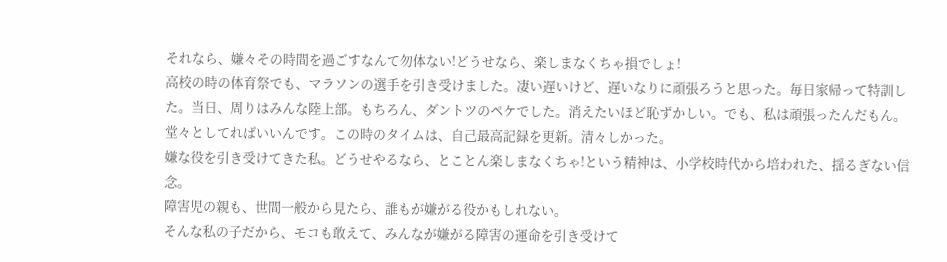それなら、嫌々その時間を過ごすなんて勿体ない!どうせなら、楽しまなくちゃ損でしょ!
高校の時の体育祭でも、マラソンの選手を引き受けました。凄い遅いけど、遅いなりに頑張ろうと思った。毎日家帰って特訓した。当日、周りはみんな陸上部。もちろん、ダントツのペケでした。消えたいほど恥ずかしい。でも、私は頑張ったんだもん。堂々としてればいいんです。この時のタイムは、自己最高記録を更新。清々しかった。
嫌な役を引き受けてきた私。どうせやるなら、とことん楽しまなくちゃ!という精神は、小学校時代から培われた、揺るぎない信念。
障害児の親も、世間一般から見たら、誰もが嫌がる役かもしれない。
そんな私の子だから、モコも敢えて、みんなが嫌がる障害の運命を引き受けて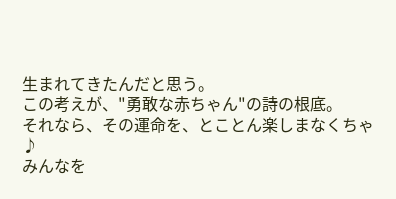生まれてきたんだと思う。
この考えが、"勇敢な赤ちゃん"の詩の根底。
それなら、その運命を、とことん楽しまなくちゃ♪
みんなを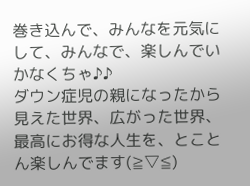巻き込んで、みんなを元気にして、みんなで、楽しんでいかなくちゃ♪♪
ダウン症児の親になったから見えた世界、広がった世界、最高にお得な人生を、とことん楽しんでます(≧▽≦)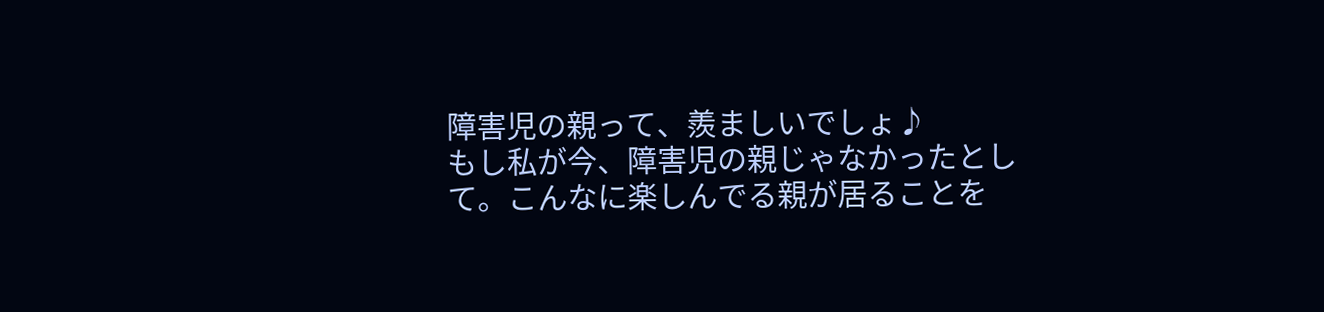障害児の親って、羨ましいでしょ♪
もし私が今、障害児の親じゃなかったとして。こんなに楽しんでる親が居ることを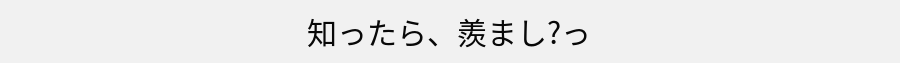知ったら、羨まし?っ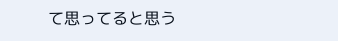て思ってると思う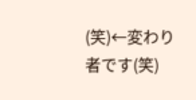(笑)←変わり者です(笑)